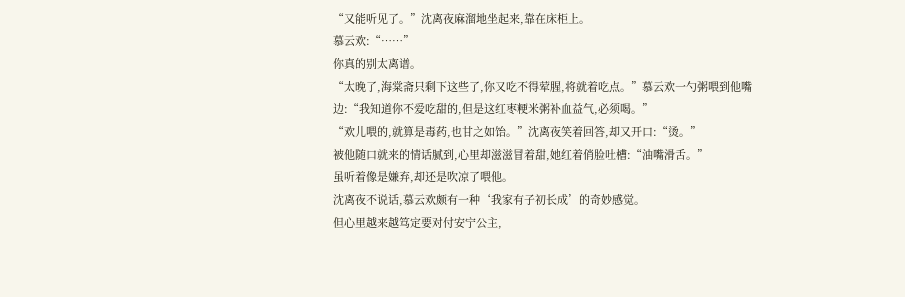“又能听见了。”沈离夜麻溜地坐起来,靠在床柜上。
慕云欢:“……”
你真的别太离谱。
“太晚了,海棠斋只剩下这些了,你又吃不得荤腥,将就着吃点。”慕云欢一勺粥喂到他嘴边:“我知道你不爱吃甜的,但是这红枣粳米粥补血益气,必须喝。”
“欢儿喂的,就算是毒药,也甘之如饴。”沈离夜笑着回答,却又开口:“烫。”
被他随口就来的情话腻到,心里却滋滋冒着甜,她红着俏脸吐槽:“油嘴滑舌。”
虽听着像是嫌弃,却还是吹凉了喂他。
沈离夜不说话,慕云欢颇有一种‘我家有子初长成’的奇妙感觉。
但心里越来越笃定要对付安宁公主,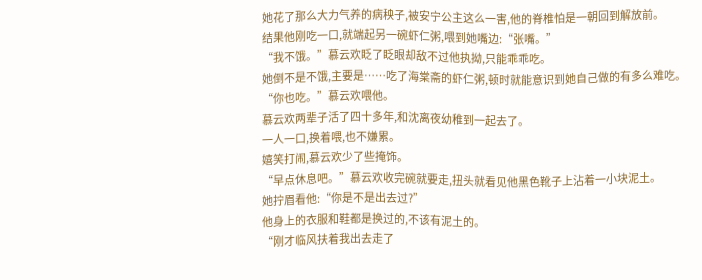她花了那么大力气养的病秧子,被安宁公主这么一害,他的脊椎怕是一朝回到解放前。
结果他刚吃一口,就端起另一碗虾仁粥,喂到她嘴边:“张嘴。”
“我不饿。”慕云欢眨了眨眼却敌不过他执拗,只能乖乖吃。
她倒不是不饿,主要是……吃了海棠斋的虾仁粥,顿时就能意识到她自己做的有多么难吃。
“你也吃。”慕云欢喂他。
慕云欢两辈子活了四十多年,和沈离夜幼稚到一起去了。
一人一口,换着喂,也不嫌累。
嬉笑打闹,慕云欢少了些掩饰。
“早点休息吧。”慕云欢收完碗就要走,扭头就看见他黑色靴子上沾着一小块泥土。
她拧眉看他:“你是不是出去过?”
他身上的衣服和鞋都是换过的,不该有泥土的。
“刚才临风扶着我出去走了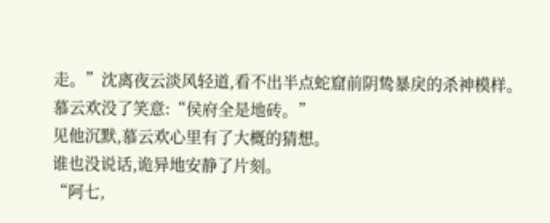走。”沈离夜云淡风轻道,看不出半点蛇窟前阴鸷暴戾的杀神模样。
慕云欢没了笑意:“侯府全是地砖。”
见他沉默,慕云欢心里有了大概的猜想。
谁也没说话,诡异地安静了片刻。
“阿七,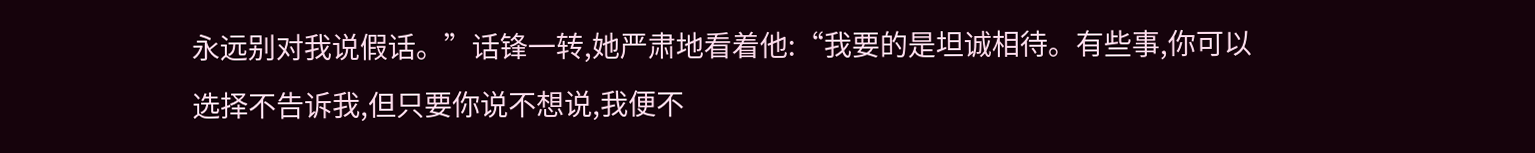永远别对我说假话。”话锋一转,她严肃地看着他:“我要的是坦诚相待。有些事,你可以选择不告诉我,但只要你说不想说,我便不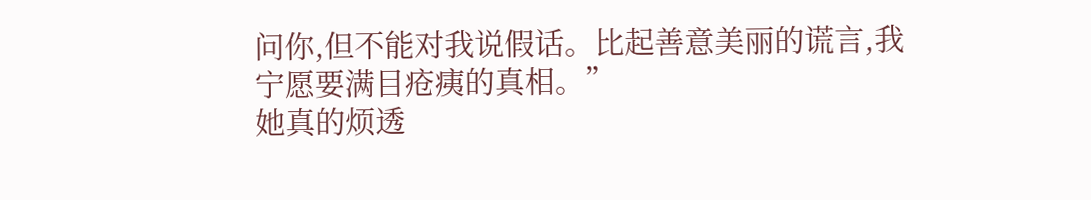问你,但不能对我说假话。比起善意美丽的谎言,我宁愿要满目疮痍的真相。”
她真的烦透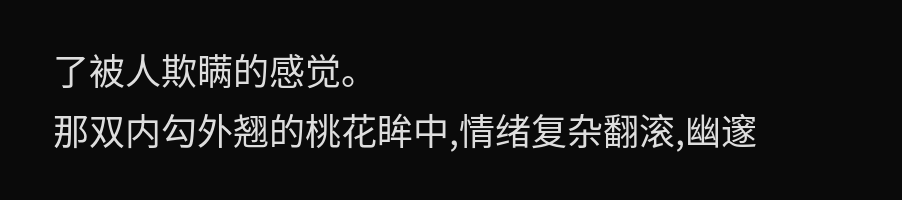了被人欺瞒的感觉。
那双内勾外翘的桃花眸中,情绪复杂翻滚,幽邃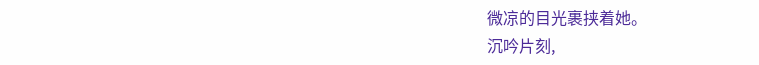微凉的目光裹挟着她。
沉吟片刻,